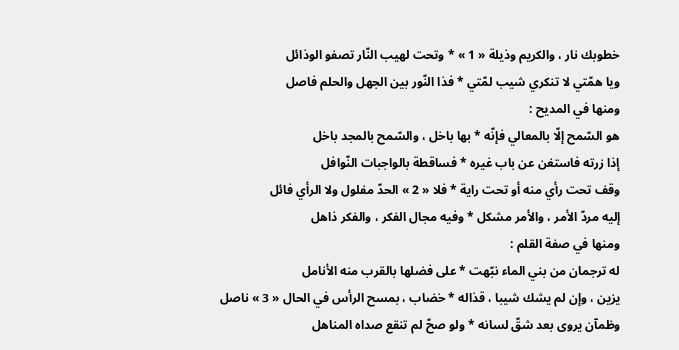خطوبك نار ، والكريم وذيلة « 1 » * وتحت لهيب النّار تصفو الوذائل
ويا همّتي لا تنكري شيب لمّتي * فذا النّور بين الجهل والحلم فاصل
ومنها في المديح :
هو السّمح إلّا بالمعالي فإنّه * بها باخل ، والسّمح بالمجد باخل
إذا زرته فاستغن عن باب غيره * فساقطة بالواجبات النّوافل
وقف تحت رأي منه أو تحت راية * فلا « 2 » الحدّ مفلول ولا الرأي فائل
إليه مردّ الأمر ، والأمر مشكل * وفيه مجال الفكر ، والفكر ذاهل
ومنها في صفة القلم :
له ترجمان من بني الماء نبّهت * على فضلها بالقرب منه الأنامل
يزين ، وإن لم يشك شيبا ، قذاله * خضاب ، بمسح الرأس في الحال « 3 » ناصل
وظمآن يروى بعد شقّ لسانه * ولو صحّ لم تنقع صداه المناهل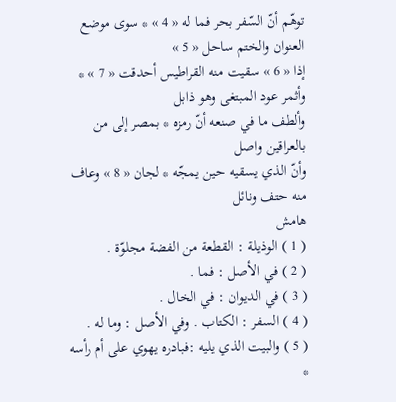توهّم أنّ السّفر بحر فما له « 4 » * سوى موضع العنوان والختم ساحل « 5 »
إذا « 6 » سقيت منه القراطيس أحدقت « 7 » * وأثمر عود المبتغى وهو ذابل
وألطف ما في صنعه أنّ رمزه * بمصر إلى من بالعراقين واصل
وأنّ الذي يسقيه حين يمجّه * لجان « 8 » وعاف منه حتف ونائل
هامش
( 1 ) الوذيلة : القطعة من الفضة مجلوّة .
( 2 ) في الأصل : فما .
( 3 ) في الديوان : في الخال .
( 4 ) السفر : الكتاب . وفي الأصل : وما له .
( 5 ) والبيت الذي يليه :فبادره يهوي على أم رأسه *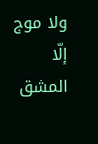ولا موج إلّا المشق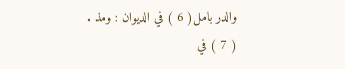والدر بامل( 6 ) في الديوان : ومذ .
( 7 ) في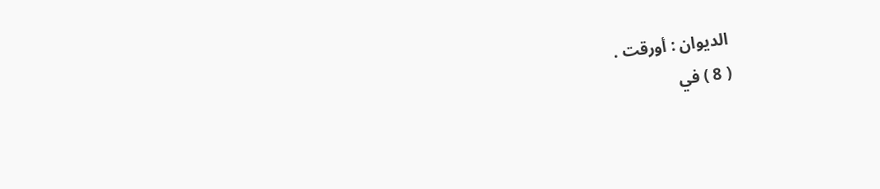الديوان : أورقت .
( 8 ) في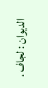الديوان : لجاف .